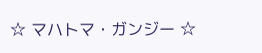☆ マハトマ・ガンジー ☆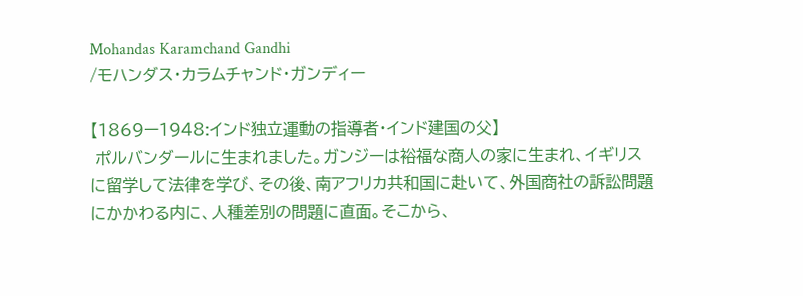Mohandas Karamchand Gandhi
/モハンダス・カラムチャンド・ガンディー

【1869ー1948:インド独立運動の指導者・インド建国の父】
 ポルバンダールに生まれました。ガンジーは裕福な商人の家に生まれ、イギリス
に留学して法律を学び、その後、南アフリカ共和国に赴いて、外国商社の訴訟問題
にかかわる内に、人種差別の問題に直面。そこから、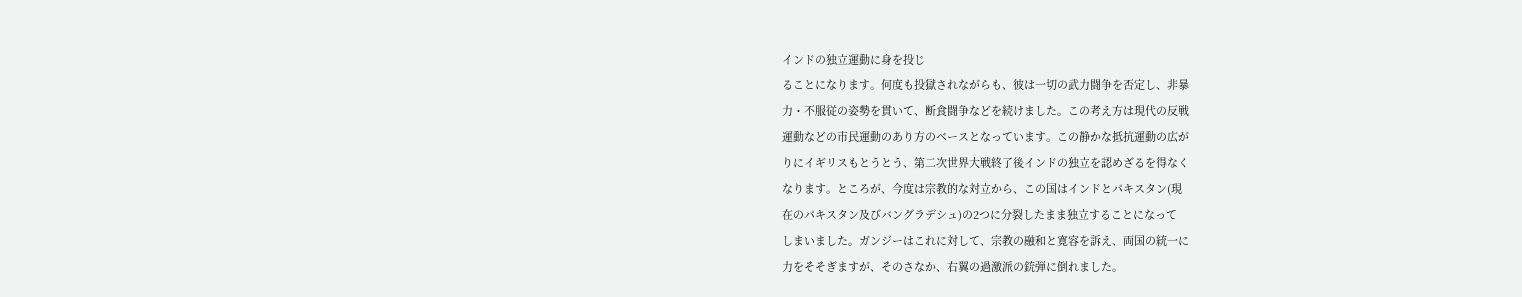インドの独立運動に身を投じ
ることになります。何度も投獄されながらも、彼は一切の武力闘争を否定し、非暴
力・不服従の姿勢を貫いて、断食闘争などを続けました。この考え方は現代の反戦
運動などの市民運動のあり方のベースとなっています。この静かな抵抗運動の広が
りにイギリスもとうとう、第二次世界大戦終了後インドの独立を認めざるを得なく
なります。ところが、今度は宗教的な対立から、この国はインドとパキスタン(現
在のパキスタン及びバングラデシュ)の2つに分裂したまま独立することになって
しまいました。ガンジーはこれに対して、宗教の融和と寛容を訴え、両国の統一に
力をそそぎますが、そのさなか、右翼の過激派の銃弾に倒れました。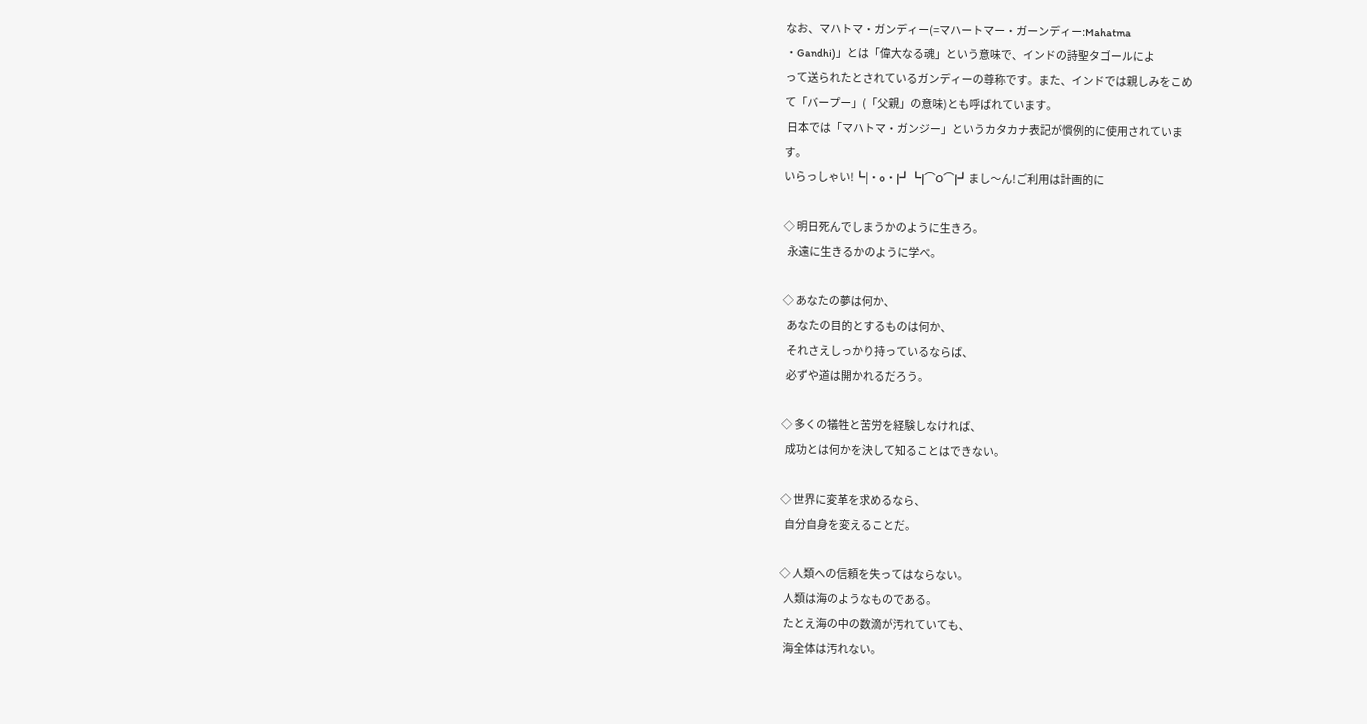なお、マハトマ・ガンディー(=マハートマー・ガーンディー:Mahatma
・Gandhi)」とは「偉大なる魂」という意味で、インドの詩聖タゴールによ
って送られたとされているガンディーの尊称です。また、インドでは親しみをこめ
て「バープー」(「父親」の意味)とも呼ばれています。
 日本では「マハトマ・ガンジー」というカタカナ表記が慣例的に使用されていま
す。
いらっしゃい!┗|・o・|┛┗|⌒O⌒|┛まし〜ん!ご利用は計画的に

◇ 明日死んでしまうかのように生きろ。
  永遠に生きるかのように学べ。

◇ あなたの夢は何か、
  あなたの目的とするものは何か、
  それさえしっかり持っているならば、
  必ずや道は開かれるだろう。

◇ 多くの犠牲と苦労を経験しなければ、
  成功とは何かを決して知ることはできない。

◇ 世界に変革を求めるなら、
  自分自身を変えることだ。

◇ 人類への信頼を失ってはならない。
  人類は海のようなものである。
  たとえ海の中の数滴が汚れていても、
  海全体は汚れない。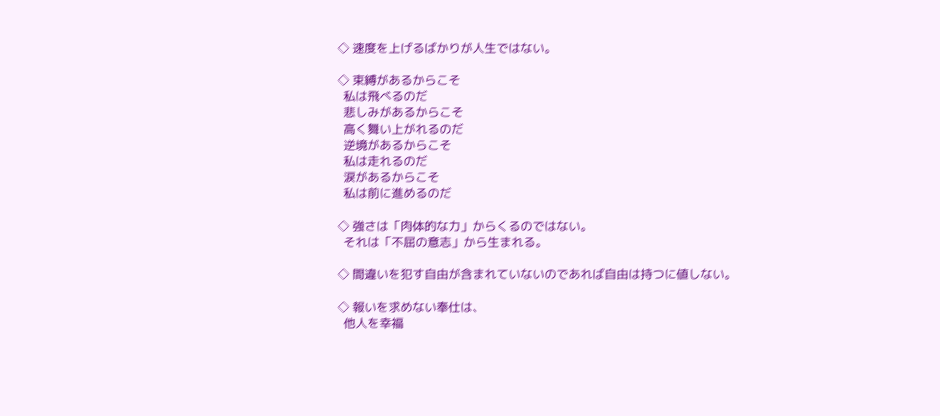◇ 速度を上げるばかりが人生ではない。

◇ 束縛があるからこそ
  私は飛べるのだ
  悲しみがあるからこそ
  高く舞い上がれるのだ
  逆境があるからこそ
  私は走れるのだ
  涙があるからこそ
  私は前に進めるのだ

◇ 強さは「肉体的な力」からくるのではない。
  それは「不屈の意志」から生まれる。

◇ 間違いを犯す自由が含まれていないのであれば自由は持つに値しない。

◇ 報いを求めない奉仕は、
  他人を幸福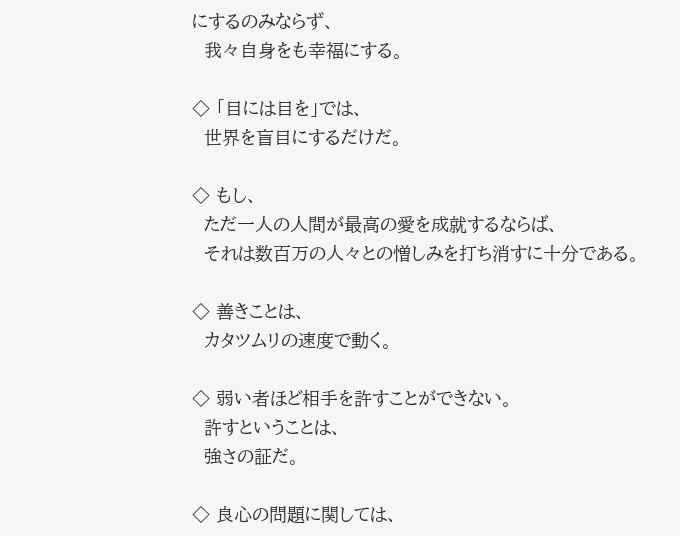にするのみならず、
  我々自身をも幸福にする。

◇ 「目には目を」では、
  世界を盲目にするだけだ。

◇ もし、
  ただ一人の人間が最高の愛を成就するならば、
  それは数百万の人々との憎しみを打ち消すに十分である。

◇ 善きことは、
  カタツムリの速度で動く。

◇ 弱い者ほど相手を許すことができない。
  許すということは、
  強さの証だ。

◇ 良心の問題に関しては、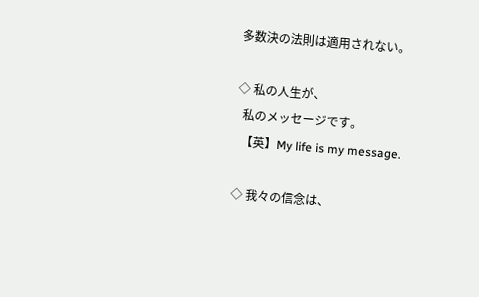多数決の法則は適用されない。

◇ 私の人生が、
  私のメッセージです。
  【英】My life is my message.

◇ 我々の信念は、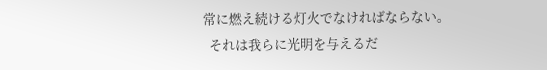常に燃え続ける灯火でなければならない。
  それは我らに光明を与えるだ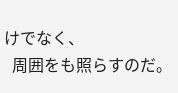けでなく、
  周囲をも照らすのだ。